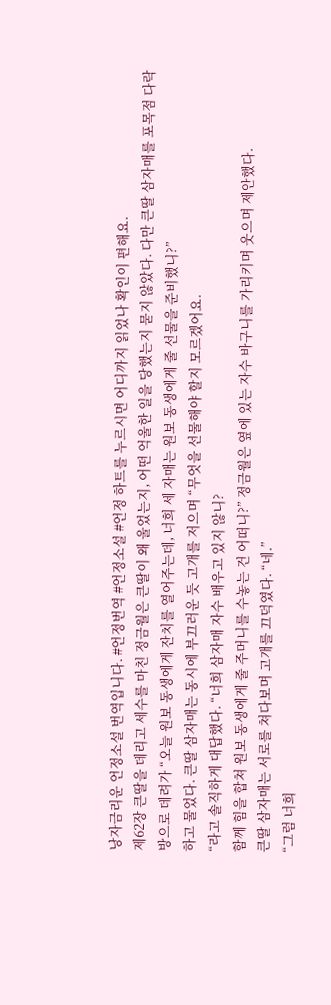낭자금리운 언정소설 번역입니다. #언정번역 #언정소설 #언정 하트를 누르시면 어디까지 읽었나 확인이 편해요.
제62장 큰딸을 데리고 세수를 마친 정금월은 큰딸이 왜 울었는지, 어떤 억울한 일을 당했는지 묻지 않았다. 다만 큰딸 삼자매를 포목점 다락방으로 데려가 “오늘 원보 동생에게 잔치를 열어주는데, 너희 세 자매는 원보 동생에게 줄 선물을 준비했니?”
하고 물었다. 큰딸 삼자매는 동시에 부끄러운 듯 고개를 저으며 “무엇을 선물해야 할지 모르겠어요.
“라고 솔직하게 대답했다. “너희 삼자매 자수 배우고 있지 않니?
함께 힘을 합쳐 원보 동생에게 줄 주머니를 수놓는 건 어떠니?” 정금월은 옆에 있는 자수 바구니를 가리키며 웃으며 제안했다.
큰딸 삼자매는 서로를 쳐다보며 고개를 끄덕였다. “네.”
“그럼 너희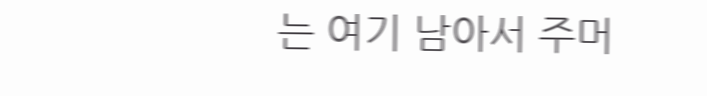는 여기 남아서 주머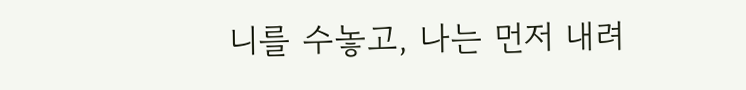니를 수놓고, 나는 먼저 내려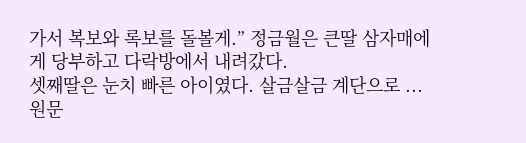가서 복보와 록보를 돌볼게.” 정금월은 큰딸 삼자매에게 당부하고 다락방에서 내려갔다.
셋째딸은 눈치 빠른 아이였다. 살금살금 계단으로 ...
원문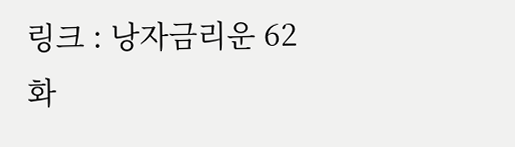링크 : 낭자금리운 62화